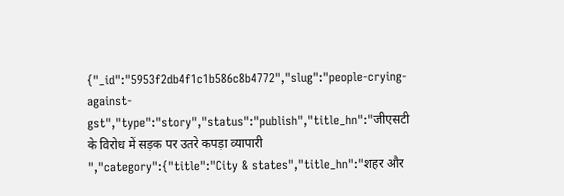{"_id":"5953f2db4f1c1b586c8b4772","slug":"people-crying-against-gst","type":"story","status":"publish","title_hn":"जीएसटी के विरोध में सड़क पर उतरे कपड़ा व्यापारी ","category":{"title":"City & states","title_hn":"शहर और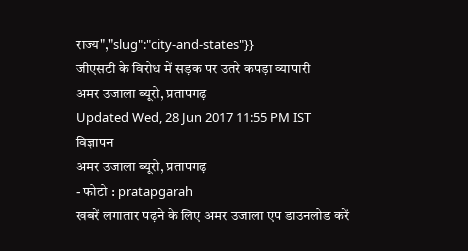राज्य","slug":"city-and-states"}}
जीएसटी के विरोध में सड़क पर उतरे कपड़ा व्यापारी
अमर उजाला ब्यूरो, प्रतापगढ़
Updated Wed, 28 Jun 2017 11:55 PM IST
विज्ञापन
अमर उजाला ब्यूरो, प्रतापगढ़
- फोटो : pratapgarah
खबरें लगातार पढ़ने के लिए अमर उजाला एप डाउनलोड करें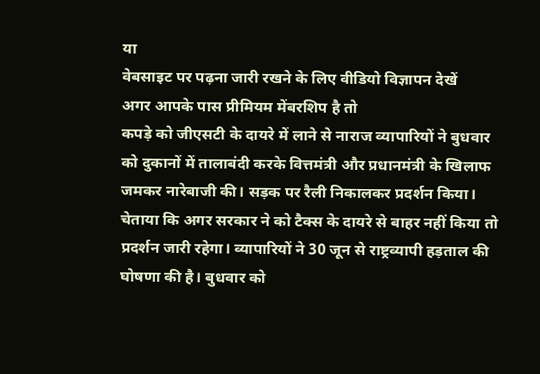या
वेबसाइट पर पढ़ना जारी रखने के लिए वीडियो विज्ञापन देखें
अगर आपके पास प्रीमियम मेंबरशिप है तो
कपड़े को जीएसटी के दायरे में लाने से नाराज व्यापारियों ने बुधवार को दुकानों में तालाबंदी करके वित्तमंत्री और प्रधानमंत्री के खिलाफ जमकर नारेबाजी की। सड़क पर रैली निकालकर प्रदर्शन किया। चेताया कि अगर सरकार ने को टैक्स के दायरे से बाहर नहीं किया तो प्रदर्शन जारी रहेगा। व्यापारियों ने 30 जून से राष्ट्रव्यापी हड़ताल की घोषणा की है। बुधवार को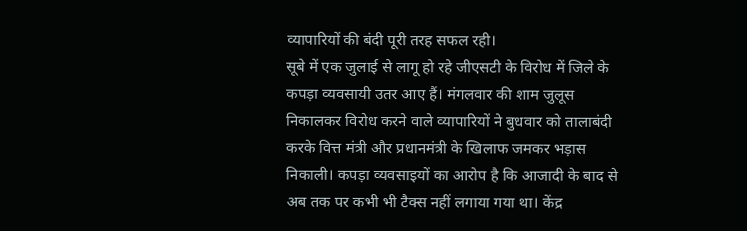व्यापारियों की बंदी पूरी तरह सफल रही।
सूबे में एक जुलाई से लागू हो रहे जीएसटी के विरोध में जिले के कपड़ा व्यवसायी उतर आए हैं। मंगलवार की शाम जुलूस निकालकर विरोध करने वाले व्यापारियों ने बुधवार को तालाबंदी करके वित्त मंत्री और प्रधानमंत्री के खिलाफ जमकर भड़ास निकाली। कपड़ा व्यवसाइयों का आरोप है कि आजादी के बाद से अब तक पर कभी भी टैक्स नहीं लगाया गया था। केंद्र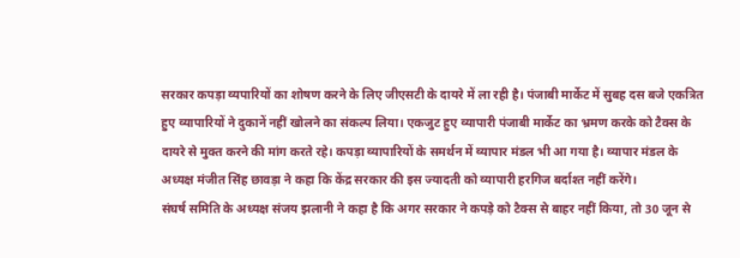सरकार कपड़ा व्यपारियों का शोषण करने के लिए जीएसटी के दायरे में ला रही है। पंजाबी मार्केट में सुबह दस बजे एकत्रित हुए व्यापारियों ने दुकानें नहीं खोलने का संकल्प लिया। एकजुट हुए व्यापारी पंजाबी मार्केट का भ्रमण करके को टैक्स के दायरे से मुक्त करने की मांग करते रहे। कपड़ा व्यापारियों के समर्थन में व्यापार मंडल भी आ गया है। व्यापार मंडल के अध्यक्ष मंजीत सिंह छावड़ा ने कहा कि केंद्र सरकार की इस ज्यादती को व्यापारी हरगिज बर्दाश्त नहीं करेंगे।
संघर्ष समिति के अध्यक्ष संजय झलानी ने कहा है कि अगर सरकार ने कपड़े को टैक्स से बाहर नहीं किया, तो 30 जून से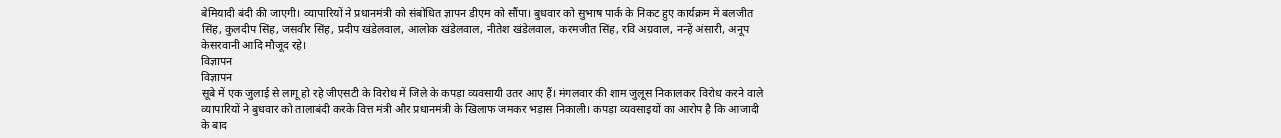बेमियादी बंदी की जाएगी। व्यापारियों ने प्रधानमंत्री को संबोधित ज्ञापन डीएम को सौंपा। बुधवार को सुभाष पार्क के निकट हुए कार्यक्रम में बलजीत सिंह, कुलदीप सिंह, जसवीर सिंह, प्रदीप खंडेलवाल, आलोक खंडेलवाल, नीतेश खंडेलवाल, करमजीत सिंह, रवि अग्रवाल, नन्हें अंसारी, अनूप केसरवानी आदि मौजूद रहे।
विज्ञापन
विज्ञापन
सूबे में एक जुलाई से लागू हो रहे जीएसटी के विरोध में जिले के कपड़ा व्यवसायी उतर आए हैं। मंगलवार की शाम जुलूस निकालकर विरोध करने वाले व्यापारियों ने बुधवार को तालाबंदी करके वित्त मंत्री और प्रधानमंत्री के खिलाफ जमकर भड़ास निकाली। कपड़ा व्यवसाइयों का आरोप है कि आजादी के बाद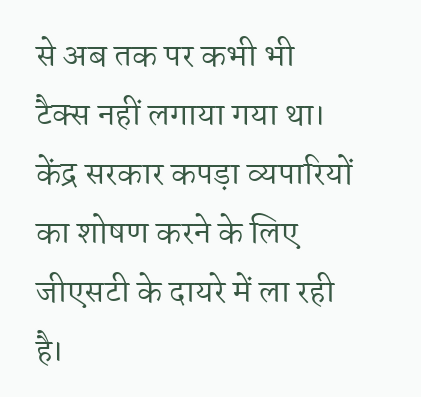से अब तक पर कभी भी टैक्स नहीं लगाया गया था। केंद्र सरकार कपड़ा व्यपारियों का शोषण करने के लिए जीएसटी के दायरे में ला रही है।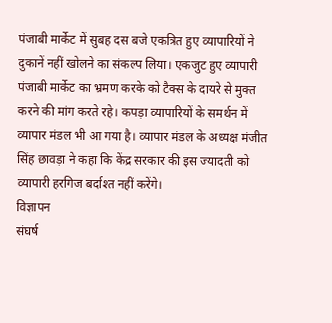पंजाबी मार्केट में सुबह दस बजे एकत्रित हुए व्यापारियों ने दुकानें नहीं खोलने का संकल्प लिया। एकजुट हुए व्यापारी पंजाबी मार्केट का भ्रमण करके को टैक्स के दायरे से मुक्त करने की मांग करते रहे। कपड़ा व्यापारियों के समर्थन में व्यापार मंडल भी आ गया है। व्यापार मंडल के अध्यक्ष मंजीत सिंह छावड़ा ने कहा कि केंद्र सरकार की इस ज्यादती को व्यापारी हरगिज बर्दाश्त नहीं करेंगे।
विज्ञापन
संघर्ष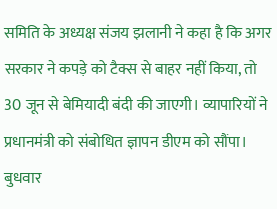समिति के अध्यक्ष संजय झलानी ने कहा है कि अगर सरकार ने कपड़े को टैक्स से बाहर नहीं किया, तो 30 जून से बेमियादी बंदी की जाएगी। व्यापारियों ने प्रधानमंत्री को संबोधित ज्ञापन डीएम को सौंपा। बुधवार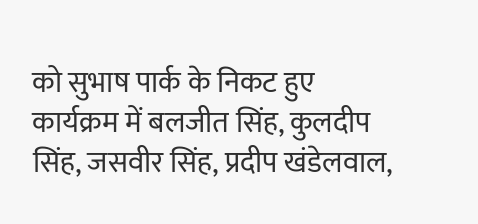को सुभाष पार्क के निकट हुए कार्यक्रम में बलजीत सिंह, कुलदीप सिंह, जसवीर सिंह, प्रदीप खंडेलवाल,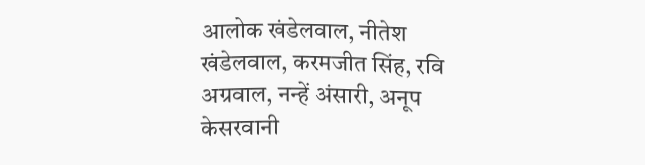आलोक खंडेलवाल, नीतेश खंडेलवाल, करमजीत सिंह, रवि अग्रवाल, नन्हें अंसारी, अनूप केसरवानी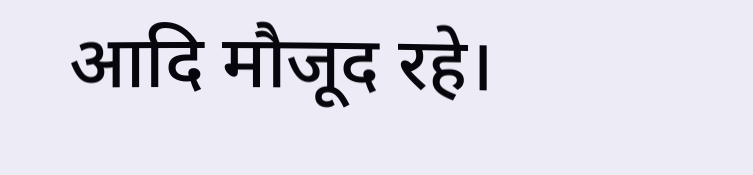आदि मौजूद रहे।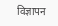विज्ञापन